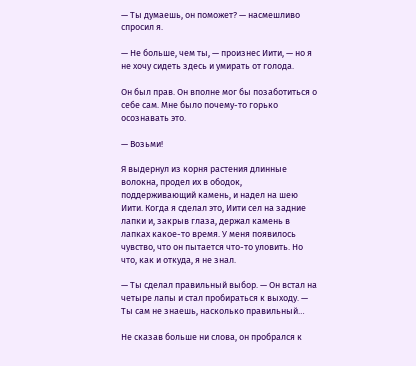— Ты думаешь, он поможет? — насмешливо спросил я.

— Не больше, чем ты, — произнес Иити, — но я не хочу сидеть здесь и умирать от голода.

Он был прав. Он вполне мог бы позаботиться о себе сам. Мне было почему-то горько осознавать это.

— Возьми!

Я выдернул из корня растения длинные волокна, продел их в ободок, поддерживающий камень, и надел на шею Иити. Когда я сделал это, Иити сел на задние лапки и, закрыв глаза, держал камень в лапках какое-то время. У меня появилось чувство, что он пытается что-то уловить. Но что, как и откуда, я не знал.

— Ты сделал правильный выбор. — Он встал на четыре лапы и стал пробираться к выходу. — Ты сам не знаешь, насколько правильный…

Не сказав больше ни слова, он пробрался к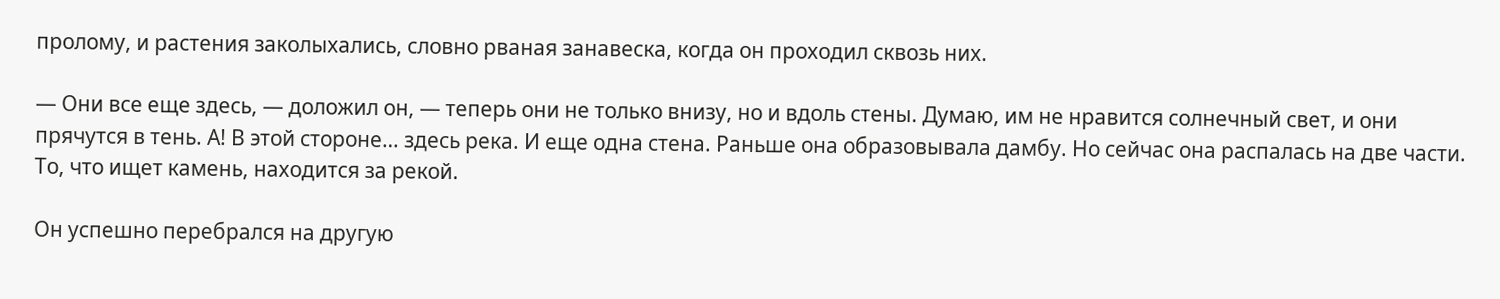пролому, и растения заколыхались, словно рваная занавеска, когда он проходил сквозь них.

— Они все еще здесь, — доложил он, — теперь они не только внизу, но и вдоль стены. Думаю, им не нравится солнечный свет, и они прячутся в тень. А! В этой стороне… здесь река. И еще одна стена. Раньше она образовывала дамбу. Но сейчас она распалась на две части. То, что ищет камень, находится за рекой.

Он успешно перебрался на другую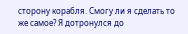сторону корабля. Смогу ли я сделать то же самое? Я дотронулся до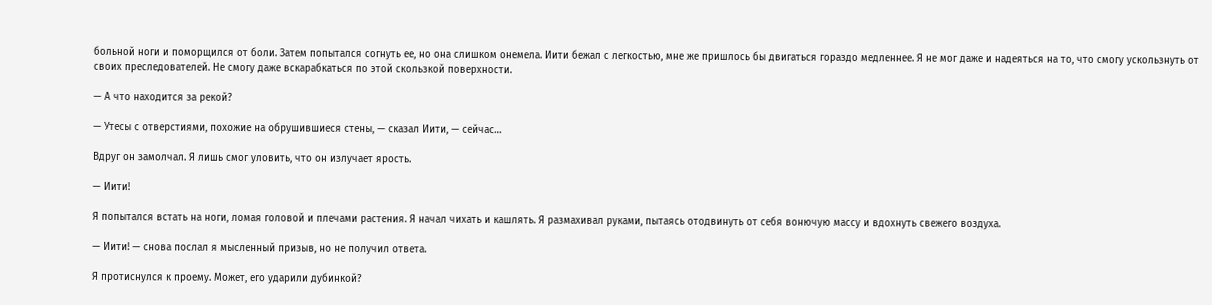больной ноги и поморщился от боли. Затем попытался согнуть ее, но она слишком онемела. Иити бежал с легкостью, мне же пришлось бы двигаться гораздо медленнее. Я не мог даже и надеяться на то, что смогу ускользнуть от своих преследователей. Не смогу даже вскарабкаться по этой скользкой поверхности.

— А что находится за рекой?

— Утесы с отверстиями, похожие на обрушившиеся стены, — сказал Иити, — сейчас…

Вдруг он замолчал. Я лишь смог уловить, что он излучает ярость.

— Иити!

Я попытался встать на ноги, ломая головой и плечами растения. Я начал чихать и кашлять. Я размахивал руками, пытаясь отодвинуть от себя вонючую массу и вдохнуть свежего воздуха.

— Иити! — снова послал я мысленный призыв, но не получил ответа.

Я протиснулся к проему. Может, его ударили дубинкой?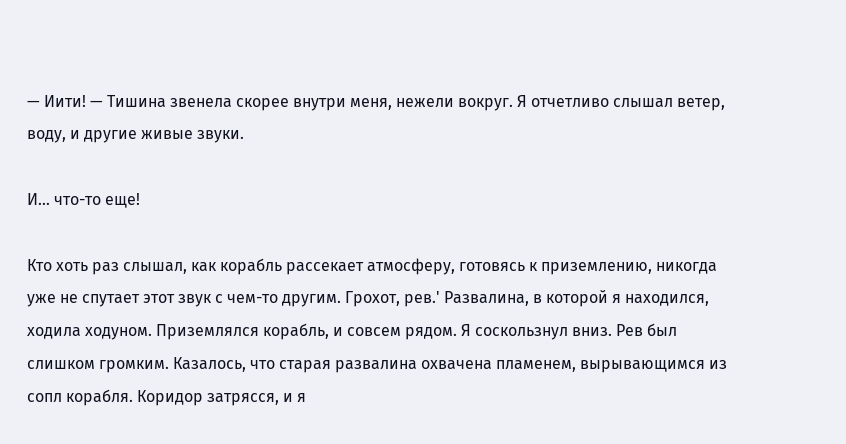— Иити! — Тишина звенела скорее внутри меня, нежели вокруг. Я отчетливо слышал ветер, воду, и другие живые звуки.

И… что-то еще!

Кто хоть раз слышал, как корабль рассекает атмосферу, готовясь к приземлению, никогда уже не спутает этот звук с чем-то другим. Грохот, рев.' Развалина, в которой я находился, ходила ходуном. Приземлялся корабль, и совсем рядом. Я соскользнул вниз. Рев был слишком громким. Казалось, что старая развалина охвачена пламенем, вырывающимся из сопл корабля. Коридор затрясся, и я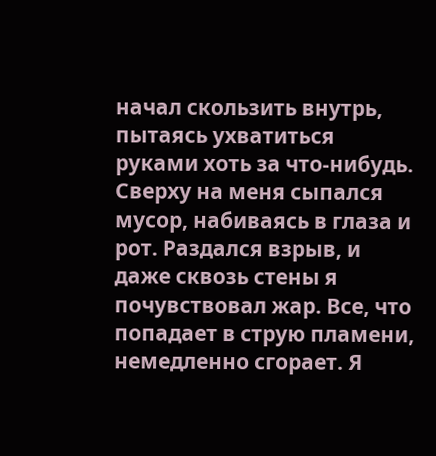начал скользить внутрь, пытаясь ухватиться руками хоть за что-нибудь. Сверху на меня сыпался мусор, набиваясь в глаза и рот. Раздался взрыв, и даже сквозь стены я почувствовал жар. Все, что попадает в струю пламени, немедленно сгорает. Я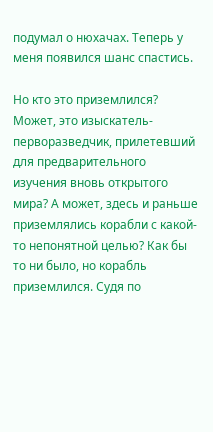подумал о нюхачах. Теперь у меня появился шанс спастись.

Но кто это приземлился? Может, это изыскатель-перворазведчик, прилетевший для предварительного изучения вновь открытого мира? А может, здесь и раньше приземлялись корабли с какой-то непонятной целью? Как бы то ни было, но корабль приземлился. Судя по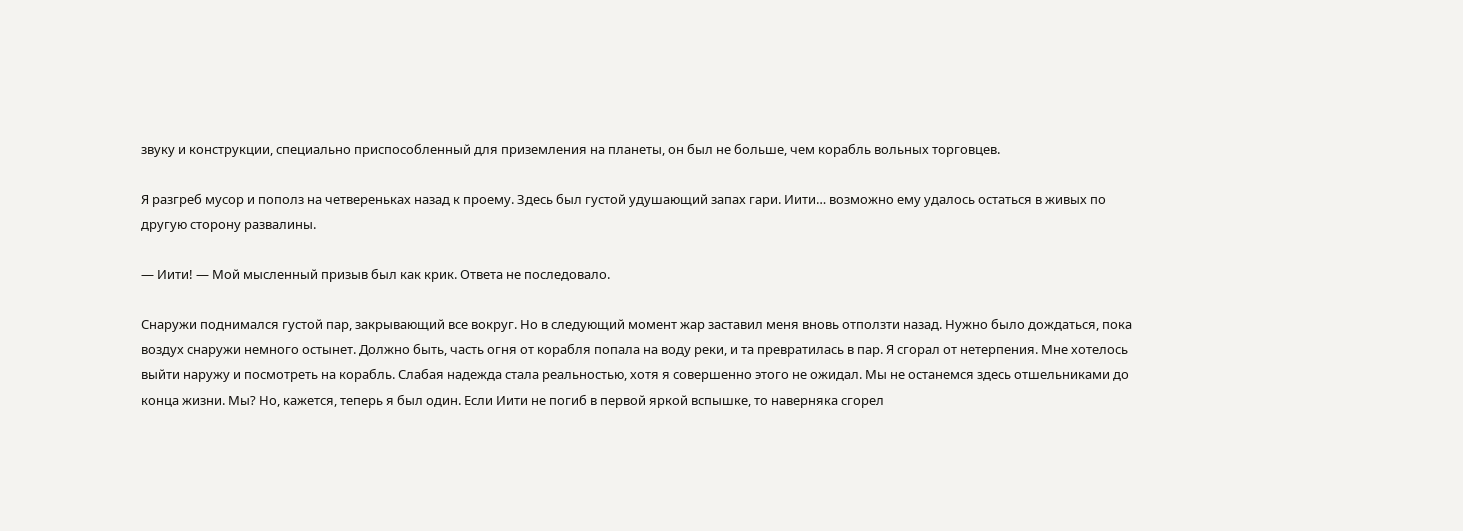звуку и конструкции, специально приспособленный для приземления на планеты, он был не больше, чем корабль вольных торговцев.

Я разгреб мусор и пополз на четвереньках назад к проему. Здесь был густой удушающий запах гари. Иити… возможно ему удалось остаться в живых по другую сторону развалины.

— Иити! — Мой мысленный призыв был как крик. Ответа не последовало.

Снаружи поднимался густой пар, закрывающий все вокруг. Но в следующий момент жар заставил меня вновь отползти назад. Нужно было дождаться, пока воздух снаружи немного остынет. Должно быть, часть огня от корабля попала на воду реки, и та превратилась в пар. Я сгорал от нетерпения. Мне хотелось выйти наружу и посмотреть на корабль. Слабая надежда стала реальностью, хотя я совершенно этого не ожидал. Мы не останемся здесь отшельниками до конца жизни. Мы? Но, кажется, теперь я был один. Если Иити не погиб в первой яркой вспышке, то наверняка сгорел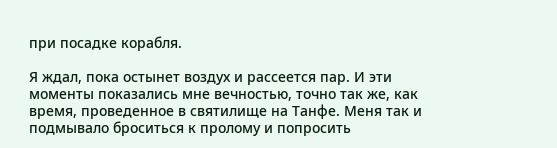при посадке корабля.

Я ждал, пока остынет воздух и рассеется пар. И эти моменты показались мне вечностью, точно так же, как время, проведенное в святилище на Танфе. Меня так и подмывало броситься к пролому и попросить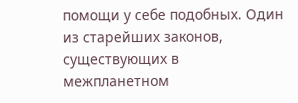помощи у себе подобных. Один из старейших законов, существующих в межпланетном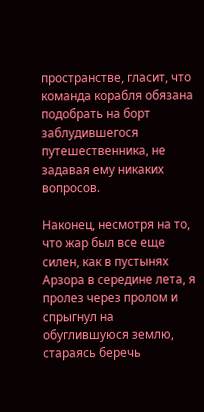пространстве, гласит, что команда корабля обязана подобрать на борт заблудившегося путешественника, не задавая ему никаких вопросов.

Наконец, несмотря на то, что жар был все еще силен, как в пустынях Арзора в середине лета, я пролез через пролом и спрыгнул на обуглившуюся землю, стараясь беречь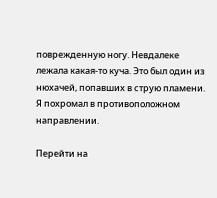поврежденную ногу. Невдалеке лежала какая-то куча. Это был один из нюхачей, попавших в струю пламени. Я похромал в противоположном направлении.

Перейти на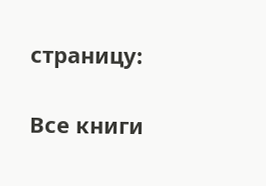страницу:

Все книги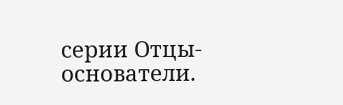серии Отцы-основатели.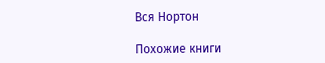Вся Нортон

Похожие книги